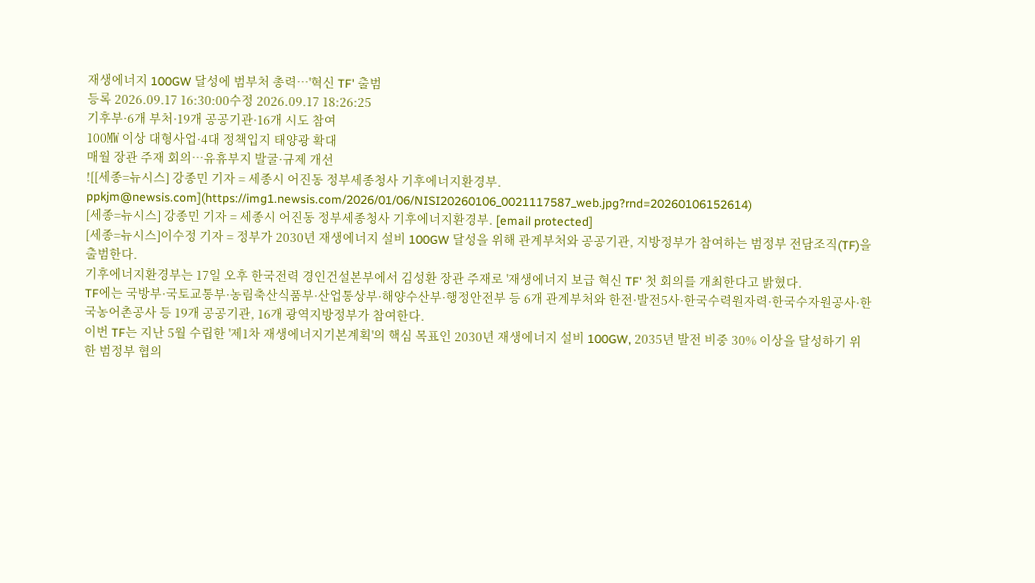재생에너지 100GW 달성에 범부처 총력…'혁신 TF' 출범
등록 2026.09.17 16:30:00수정 2026.09.17 18:26:25
기후부·6개 부처·19개 공공기관·16개 시도 참여
100㎿ 이상 대형사업·4대 정책입지 태양광 확대
매월 장관 주재 회의…유휴부지 발굴·규제 개선
![[세종=뉴시스] 강종민 기자 = 세종시 어진동 정부세종청사 기후에너지환경부. ppkjm@newsis.com](https://img1.newsis.com/2026/01/06/NISI20260106_0021117587_web.jpg?rnd=20260106152614)
[세종=뉴시스] 강종민 기자 = 세종시 어진동 정부세종청사 기후에너지환경부. [email protected]
[세종=뉴시스]이수정 기자 = 정부가 2030년 재생에너지 설비 100GW 달성을 위해 관계부처와 공공기관, 지방정부가 참여하는 범정부 전담조직(TF)을 출범한다.
기후에너지환경부는 17일 오후 한국전력 경인건설본부에서 김성환 장관 주재로 '재생에너지 보급 혁신 TF' 첫 회의를 개최한다고 밝혔다.
TF에는 국방부·국토교통부·농림축산식품부·산업통상부·해양수산부·행정안전부 등 6개 관계부처와 한전·발전5사·한국수력원자력·한국수자원공사·한국농어촌공사 등 19개 공공기관, 16개 광역지방정부가 참여한다.
이번 TF는 지난 5월 수립한 '제1차 재생에너지기본계획'의 핵심 목표인 2030년 재생에너지 설비 100GW, 2035년 발전 비중 30% 이상을 달성하기 위한 범정부 협의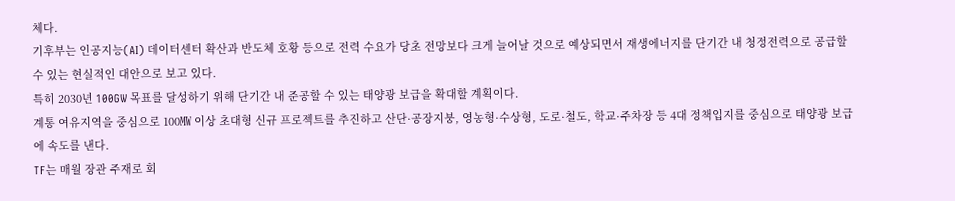체다.
기후부는 인공지능(AI) 데이터센터 확산과 반도체 호황 등으로 전력 수요가 당초 전망보다 크게 늘어날 것으로 예상되면서 재생에너지를 단기간 내 청정전력으로 공급할 수 있는 현실적인 대안으로 보고 있다.
특히 2030년 100GW 목표를 달성하기 위해 단기간 내 준공할 수 있는 태양광 보급을 확대할 계획이다.
계통 여유지역을 중심으로 100㎿ 이상 초대형 신규 프로젝트를 추진하고 산단·공장지붕, 영농형·수상형, 도로·철도, 학교·주차장 등 4대 정책입지를 중심으로 태양광 보급에 속도를 낸다.
TF는 매월 장관 주재로 회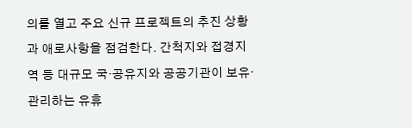의를 열고 주요 신규 프로젝트의 추진 상황과 애로사항을 점검한다. 간척지와 접경지역 등 대규모 국·공유지와 공공기관이 보유·관리하는 유휴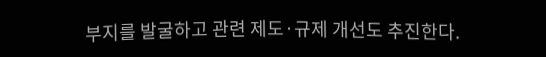부지를 발굴하고 관련 제도·규제 개선도 추진한다.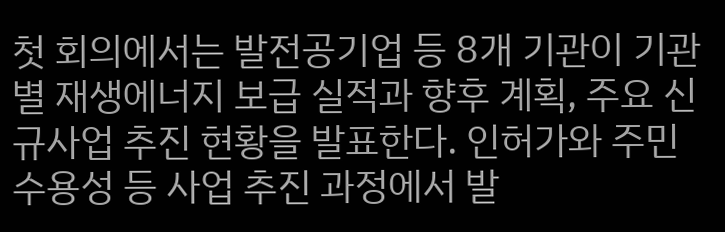첫 회의에서는 발전공기업 등 8개 기관이 기관별 재생에너지 보급 실적과 향후 계획, 주요 신규사업 추진 현황을 발표한다. 인허가와 주민 수용성 등 사업 추진 과정에서 발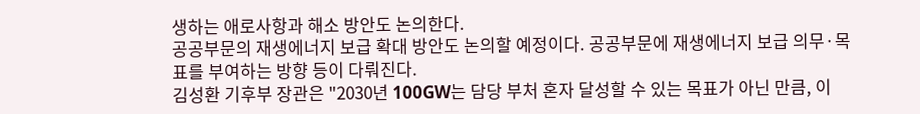생하는 애로사항과 해소 방안도 논의한다.
공공부문의 재생에너지 보급 확대 방안도 논의할 예정이다. 공공부문에 재생에너지 보급 의무·목표를 부여하는 방향 등이 다뤄진다.
김성환 기후부 장관은 "2030년 100GW는 담당 부처 혼자 달성할 수 있는 목표가 아닌 만큼, 이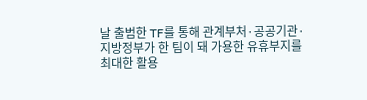날 출범한 TF를 통해 관계부처·공공기관·지방정부가 한 팀이 돼 가용한 유휴부지를 최대한 활용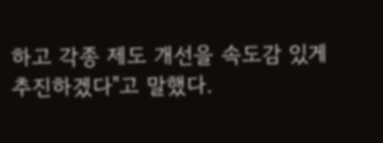하고 각종 제도 개선을 속도감 있게 추진하겠다"고 말했다.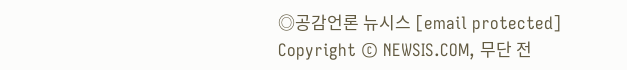◎공감언론 뉴시스 [email protected]
Copyright © NEWSIS.COM, 무단 전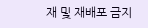재 및 재배포 금지